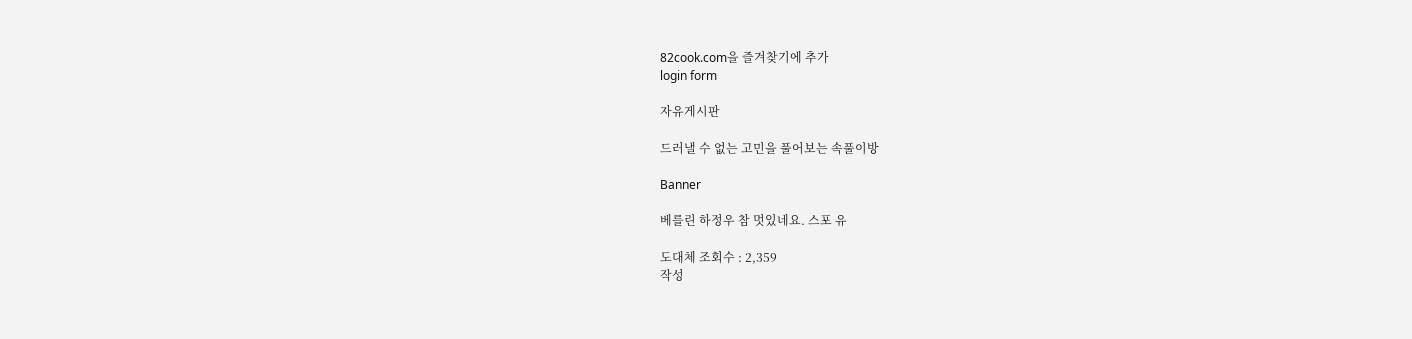82cook.com을 즐겨찾기에 추가
login form

자유게시판

드러낼 수 없는 고민을 풀어보는 속풀이방

Banner

베를린 하정우 참 멋있네요. 스포 유

도대체 조회수 : 2,359
작성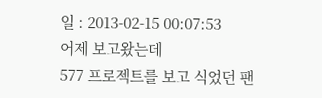일 : 2013-02-15 00:07:53
어제 보고왔는데
577 프로젝트를 보고 식었던 팬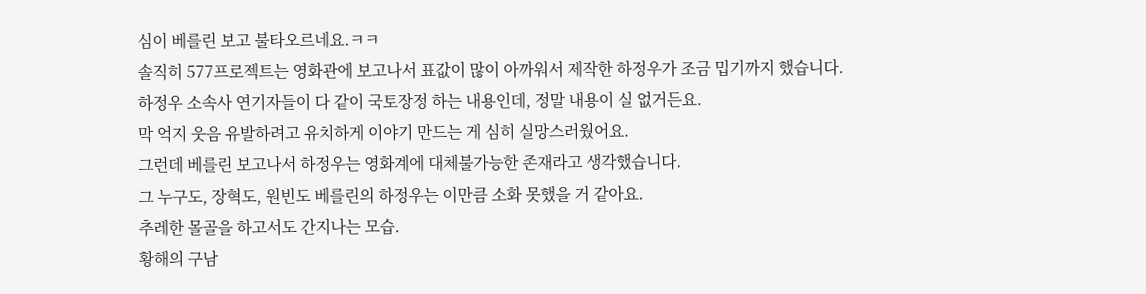심이 베를린 보고 불타오르네요.ㅋㅋ
솔직히 577프로젝트는 영화관에 보고나서 표값이 많이 아까워서 제작한 하정우가 조금 밉기까지 했습니다.
하정우 소속사 연기자들이 다 같이 국토장정 하는 내용인데, 정말 내용이 실 없거든요.
막 억지 웃음 유발하려고 유치하게 이야기 만드는 게 심히 실망스러웠어요.
그런데 베를린 보고나서 하정우는 영화계에 대체불가능한 존재라고 생각했습니다.
그 누구도, 장혁도, 원빈도 베를린의 하정우는 이만큼 소화 못했을 거 같아요.
추레한 몰골을 하고서도 간지나는 모습.
황해의 구남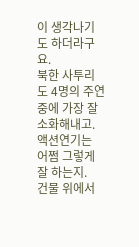이 생각나기도 하더라구요.
북한 사투리도 4명의 주연 중에 가장 잘 소화해내고.
액션연기는 어쩜 그렇게 잘 하는지.
건물 위에서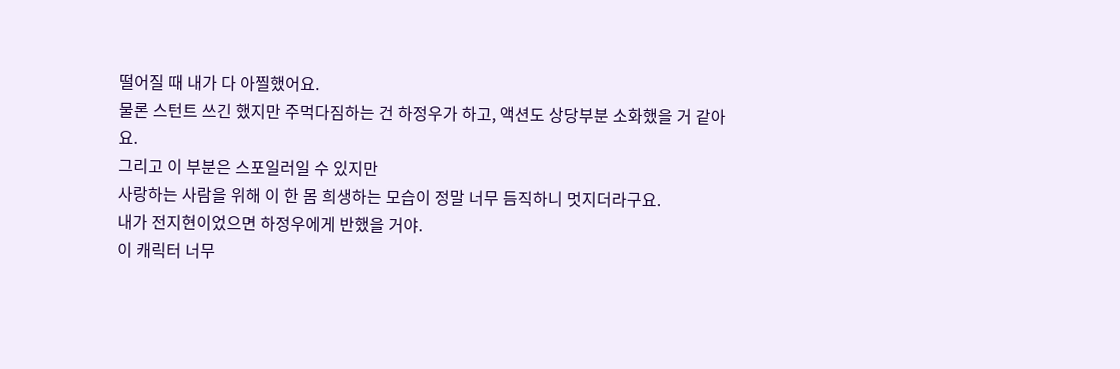떨어질 때 내가 다 아찔했어요.
물론 스턴트 쓰긴 했지만 주먹다짐하는 건 하정우가 하고, 액션도 상당부분 소화했을 거 같아요.
그리고 이 부분은 스포일러일 수 있지만
사랑하는 사람을 위해 이 한 몸 희생하는 모습이 정말 너무 듬직하니 멋지더라구요.
내가 전지현이었으면 하정우에게 반했을 거야.
이 캐릭터 너무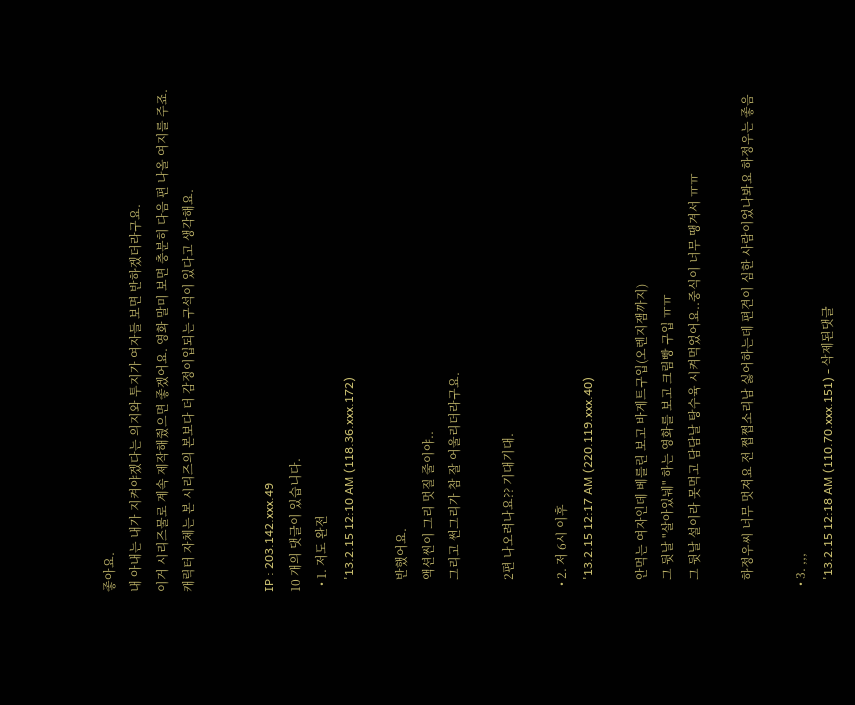좋아요.
내 아내는 내가 지켜야겠다는 의지와 투지가 여자들 보면 반하겠더라구요.
이거 시리즈물로 계속 제작해줬으면 좋겠어요. 영화 말미 보면 충분히 다음 편 나올 여지를 주죠.
캐릭터 자체는 본 시리즈의 본보다 더 감정이입되는 구석이 있다고 생각해요.


IP : 203.142.xxx.49
10 개의 댓글이 있습니다.
  • 1. 저도 완전
    '13.2.15 12:10 AM (118.36.xxx.172)

    반했어요.
    액션씬이 그리 멋질 줄이야..
    그리고 썬그리가 참 잘 어울리더라구요.

    2편 나오려나요?? 기대기대.

  • 2. 저 6시 이후
    '13.2.15 12:17 AM (220.119.xxx.40)

    안먹는 여자인데 베를린 보고 바게트구입(오렌지잼까지)
    그 뒷날 "살아있눼" 하는 영화를 보고 크림빵 구입 ㅠㅠ
    그 뒷날 설이라 못먹고 담담날 탕수육 시켜먹었어요..중식이 너무 땡겨서 ㅠㅠ

    하정우씨 너무 멋져요 전 쩝쩝소리남 싫어하는데 편견이 심한 사람이었나봐요 하정우는 좋음

  • 3. ,,,
    '13.2.15 12:18 AM (110.70.xxx.151) - 삭제된댓글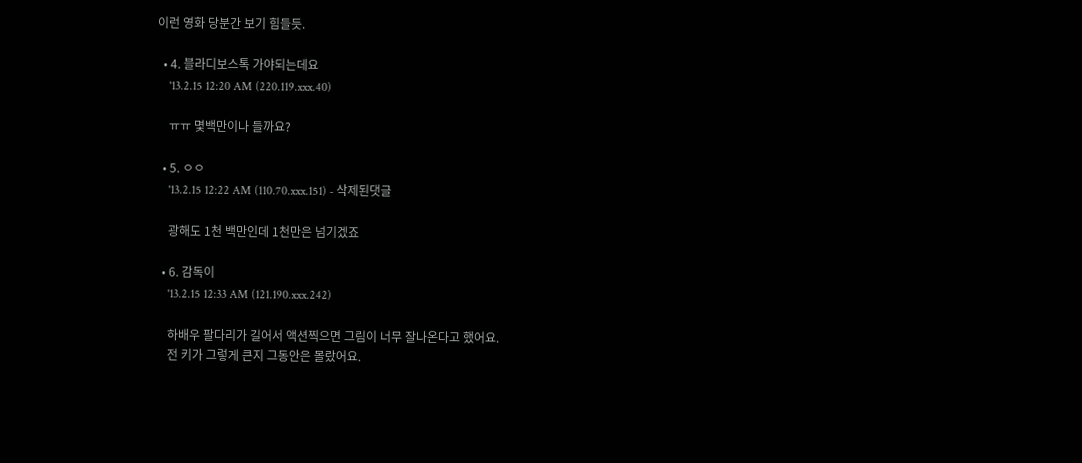이런 영화 당분간 보기 힘들듯.

  • 4. 블라디보스톡 가야되는데요
    '13.2.15 12:20 AM (220.119.xxx.40)

    ㅠㅠ 몇백만이나 들까요?

  • 5. ㅇㅇ
    '13.2.15 12:22 AM (110.70.xxx.151) - 삭제된댓글

    광해도 1천 백만인데 1천만은 넘기겠죠

  • 6. 감독이
    '13.2.15 12:33 AM (121.190.xxx.242)

    하배우 팔다리가 길어서 액션찍으면 그림이 너무 잘나온다고 했어요.
    전 키가 그렇게 큰지 그동안은 몰랐어요.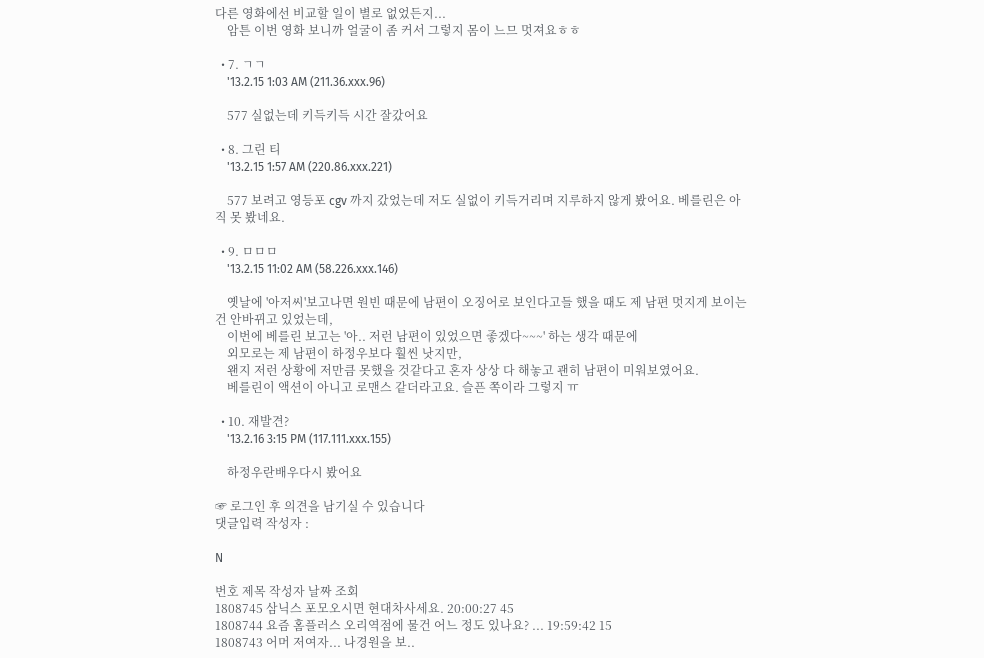다른 영화에선 비교할 일이 별로 없었든지...
    암튼 이번 영화 보니까 얼굴이 좀 커서 그렇지 몸이 느므 멋져요ㅎㅎ

  • 7. ㄱㄱ
    '13.2.15 1:03 AM (211.36.xxx.96)

    577 실없는데 키득키득 시간 잘갔어요

  • 8. 그린 티
    '13.2.15 1:57 AM (220.86.xxx.221)

    577 보려고 영등포 cgv 까지 갔었는데 저도 실없이 키득거리며 지루하지 않게 봤어요. 베를린은 아직 못 봤네요.

  • 9. ㅁㅁㅁ
    '13.2.15 11:02 AM (58.226.xxx.146)

    옛날에 '아저씨'보고나면 원빈 때문에 남편이 오징어로 보인다고들 했을 때도 제 남편 멋지게 보이는건 안바뀌고 있었는데,
    이번에 베를린 보고는 '아.. 저런 남편이 있었으면 좋겠다~~~' 하는 생각 때문에
    외모로는 제 남편이 하정우보다 훨씬 낫지만,
    왠지 저런 상황에 저만큼 못했을 것같다고 혼자 상상 다 해놓고 괜히 남편이 미워보였어요.
    베를린이 액션이 아니고 로맨스 같더라고요. 슬픈 쪽이라 그렇지 ㅠ

  • 10. 재발견?
    '13.2.16 3:15 PM (117.111.xxx.155)

    하정우란배우다시 봤어요

☞ 로그인 후 의견을 남기실 수 있습니다
댓글입력 작성자 :

N

번호 제목 작성자 날짜 조회
1808745 삼닉스 포모오시면 현대차사세요. 20:00:27 45
1808744 요즘 홈플러스 오리역점에 물건 어느 정도 있나요? ... 19:59:42 15
1808743 어머 저여자... 나경원을 보..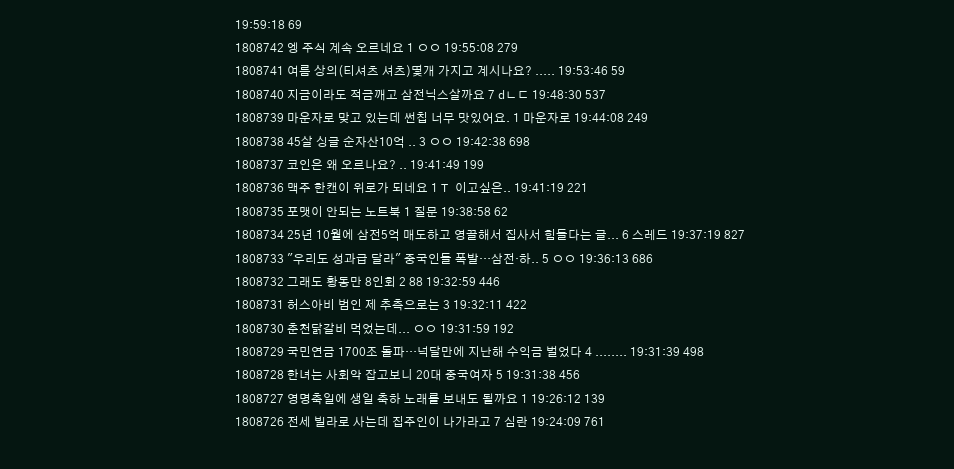19:59:18 69
1808742 엥 주식 계속 오르네요 1 ㅇㅇ 19:55:08 279
1808741 여름 상의(티셔츠 셔츠)몇개 가지고 계시나요? ..... 19:53:46 59
1808740 지금이라도 적금깨고 삼전닉스살까요 7 dㄴㄷ 19:48:30 537
1808739 마운자로 맞고 있는데 썬칩 너무 맛있어요. 1 마운자로 19:44:08 249
1808738 45살 싱글 순자산10억 .. 3 ㅇㅇ 19:42:38 698
1808737 코인은 왜 오르나요? .. 19:41:49 199
1808736 맥주 한캔이 위로가 되네요 1 T 이고싶은.. 19:41:19 221
1808735 포맷이 안되는 노트북 1 질문 19:38:58 62
1808734 25년 10월에 삼전5억 매도하고 영끌해서 집사서 힘들다는 글... 6 스레드 19:37:19 827
1808733 "우리도 성과급 달라" 중국인들 폭발…삼전·하.. 5 ㅇㅇ 19:36:13 686
1808732 그래도 황동만 8인회 2 88 19:32:59 446
1808731 허스아비 범인 제 추측으로는 3 19:32:11 422
1808730 춘천닭갈비 먹었는데... ㅇㅇ 19:31:59 192
1808729 국민연금 1700조 돌파…넉달만에 지난해 수익금 벌었다 4 ........ 19:31:39 498
1808728 한녀는 사회악 잡고보니 20대 중국여자 5 19:31:38 456
1808727 영명축일에 생일 축하 노래를 보내도 될까요 1 19:26:12 139
1808726 전세 빌라로 사는데 집주인이 나가라고 7 심란 19:24:09 761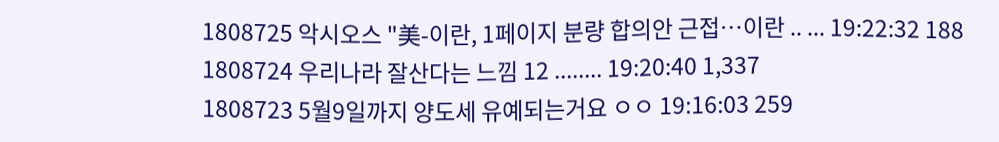1808725 악시오스 "美-이란, 1페이지 분량 합의안 근접…이란 .. ... 19:22:32 188
1808724 우리나라 잘산다는 느낌 12 ........ 19:20:40 1,337
1808723 5월9일까지 양도세 유예되는거요 ㅇㅇ 19:16:03 259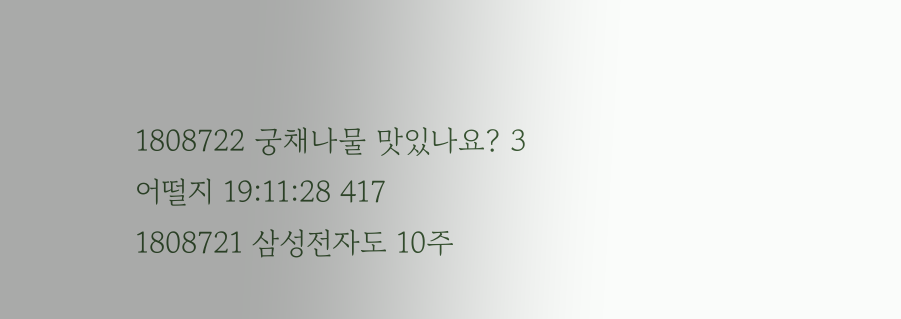1808722 궁채나물 맛있나요? 3 어떨지 19:11:28 417
1808721 삼성전자도 10주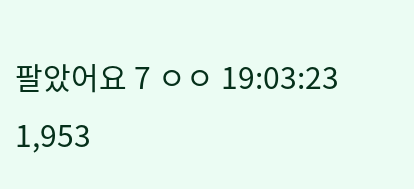팔았어요 7 ㅇㅇ 19:03:23 1,953